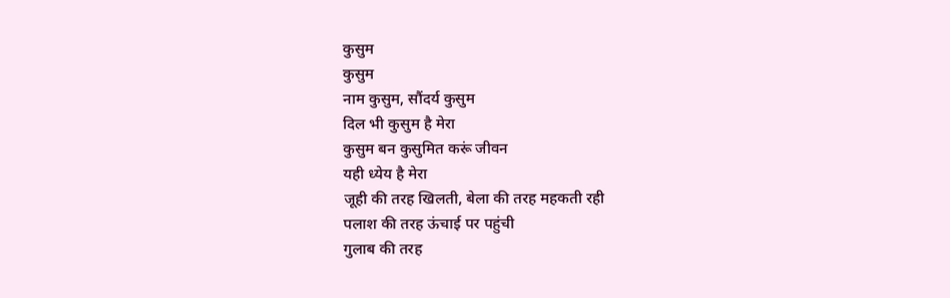कुसुम
कुसुम
नाम कुसुम, सौंदर्य कुसुम
दिल भी कुसुम है मेरा
कुसुम बन कुसुमित करूं जीवन
यही ध्येय है मेरा
जूही की तरह खिलती, बेला की तरह महकती रही
पलाश की तरह ऊंचाई पर पहुंची
गुलाब की तरह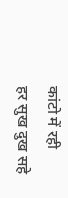कांटो में रही
हर सुख दुख सहे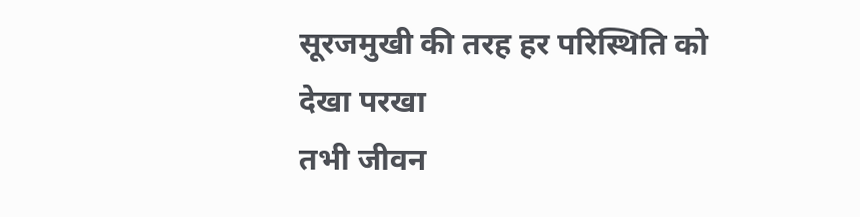सूरजमुखी की तरह हर परिस्थिति को
देखा परखा
तभी जीवन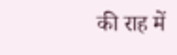की राह में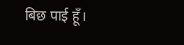बिछ पाई हूँ।